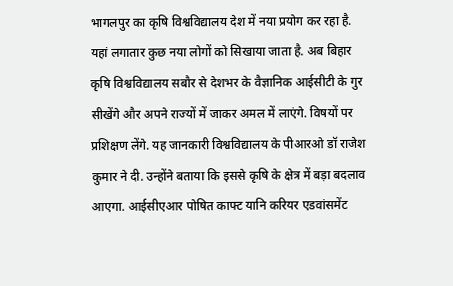भागलपुर का कृषि विश्वविद्यालय देश में नया प्रयोग कर रहा है. यहां लगातार कुछ नया लोगों को सिखाया जाता है. अब बिहार कृषि विश्वविद्यालय सबौर से देशभर के वैज्ञानिक आईसीटी के गुर सीखेंगे और अपने राज्यों में जाकर अमल में लाएंगे. विषयों पर प्रशिक्षण लेंगे. यह जानकारी विश्वविद्यालय के पीआरओ डॉ राजेश कुमार ने दी. उन्होंने बताया कि इससे कृषि के क्षेत्र में बड़ा बदलाव आएगा. आईसीएआर पोषित काफ्ट यानि करियर एडवांसमेंट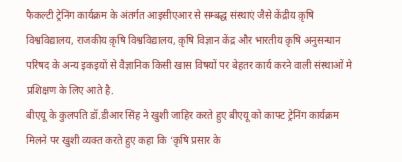फैकल्टी ट्रेनिंग कार्यक्रम के अंतर्गत आइसीएआर से सम्बद्ध संस्थाएं जैसे केंद्रीय क़ृषि विश्वविद्यालय, राजकीय क़ृषि विश्वविद्यालय, क़ृषि विज्ञान केंद्र और भारतीय क़ृषि अनुसन्धान परिषद के अन्य इकइयों से वैज्ञानिक किसी खास विषयों पर बेहतर कार्य करने वाली संस्थाओं मे प्रशिक्षण के लिए आते है.
बीएयू के कुलपति डॉ.डीआर सिंह ने खुशी जाहिर करते हुए बीएयू को काफ्ट ट्रेनिंग कार्यक्रम मिलने पर खुशी व्यक्त करते हुए कहा कि ‘क़ृषि प्रसार के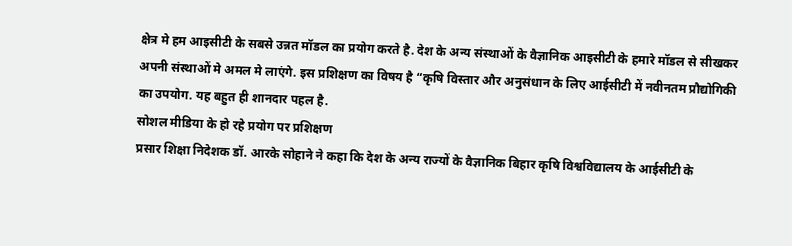क्षेत्र मे हम आइसीटी के सबसे उन्नत मॉडल का प्रयोग करते है. देश के अन्य संस्थाओं के वैज्ञानिक आइसीटी के हमारे मॉडल से सीखकर अपनी संस्थाओं मे अमल मे लाएंगे. इस प्रशिक्षण का विषय है “कृषि विस्तार और अनुसंधान के लिए आईसीटी में नवीनतम प्रौद्योगिकी का उपयोग. यह बहुत ही शानदार पहल है.
सोशल मीडिया के हो रहे प्रयोग पर प्रशिक्षण
प्रसार शिक्षा निदेशक डॉ. आरके सोहाने ने कहा कि देश के अन्य राज्यों के वैज्ञानिक बिहार कृषि विश्वविद्यालय के आईसीटी के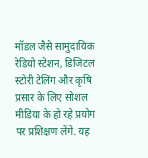मॉडल जैसे सामुदायिक रेडियो स्टेशन, डिजिटल स्टोरी टेलिंग और कृषि प्रसार के लिए सोशल मीडिया के हो रहे प्रयोग पर प्रशिक्षण लेंगे. यह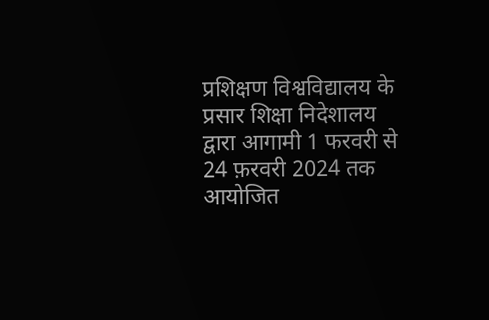प्रशिक्षण विश्वविद्यालय के प्रसार शिक्षा निदेशालय द्वारा आगामी 1 फरवरी से 24 फ़रवरी 2024 तक आयोजित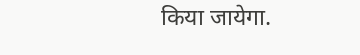किया जायेगा.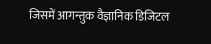जिसमें आगन्तुक वैज्ञानिक डिजिटल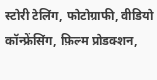स्टोरी टेलिंग, फोटोग्राफी, वीडियो कॉन्फ्रेंसिंग, फ़िल्म प्रोडक्शन,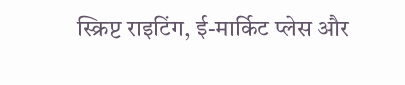स्क्रिप्ट राइटिंग, ई-मार्किट प्लेस और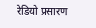रेडियो प्रसारण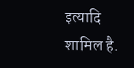इत्यादि शामिल है.